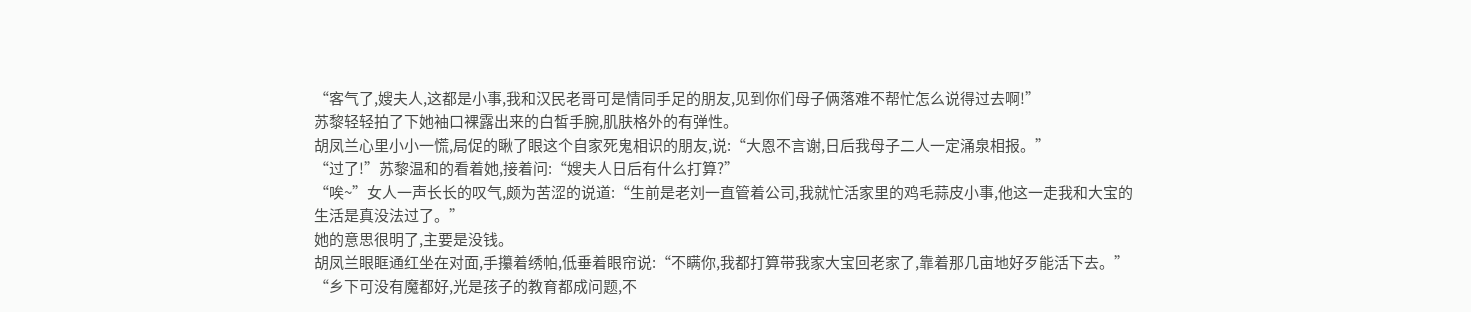“客气了,嫂夫人,这都是小事,我和汉民老哥可是情同手足的朋友,见到你们母子俩落难不帮忙怎么说得过去啊!”
苏黎轻轻拍了下她袖口裸露出来的白皙手腕,肌肤格外的有弹性。
胡凤兰心里小小一慌,局促的瞅了眼这个自家死鬼相识的朋友,说:“大恩不言谢,日后我母子二人一定涌泉相报。”
“过了!”苏黎温和的看着她,接着问:“嫂夫人日后有什么打算?”
“唉~”女人一声长长的叹气,颇为苦涩的说道:“生前是老刘一直管着公司,我就忙活家里的鸡毛蒜皮小事,他这一走我和大宝的生活是真没法过了。”
她的意思很明了,主要是没钱。
胡凤兰眼眶通红坐在对面,手攥着绣帕,低垂着眼帘说:“不瞒你,我都打算带我家大宝回老家了,靠着那几亩地好歹能活下去。”
“乡下可没有魔都好,光是孩子的教育都成问题,不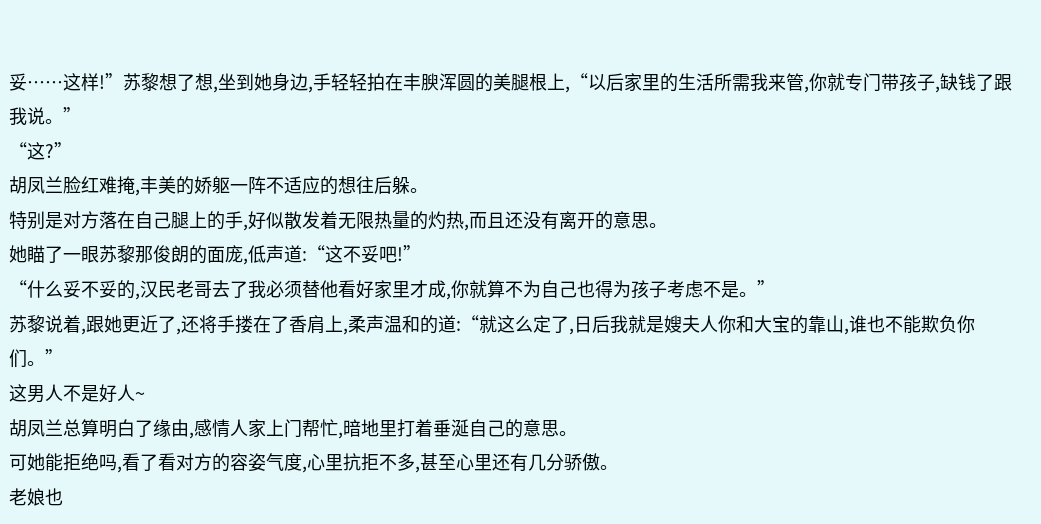妥……这样!”苏黎想了想,坐到她身边,手轻轻拍在丰腴浑圆的美腿根上,“以后家里的生活所需我来管,你就专门带孩子,缺钱了跟我说。”
“这?”
胡凤兰脸红难掩,丰美的娇躯一阵不适应的想往后躲。
特别是对方落在自己腿上的手,好似散发着无限热量的灼热,而且还没有离开的意思。
她瞄了一眼苏黎那俊朗的面庞,低声道:“这不妥吧!”
“什么妥不妥的,汉民老哥去了我必须替他看好家里才成,你就算不为自己也得为孩子考虑不是。”
苏黎说着,跟她更近了,还将手搂在了香肩上,柔声温和的道:“就这么定了,日后我就是嫂夫人你和大宝的靠山,谁也不能欺负你们。”
这男人不是好人~
胡凤兰总算明白了缘由,感情人家上门帮忙,暗地里打着垂涎自己的意思。
可她能拒绝吗,看了看对方的容姿气度,心里抗拒不多,甚至心里还有几分骄傲。
老娘也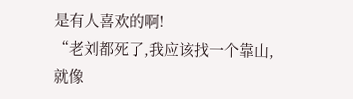是有人喜欢的啊!
“老刘都死了,我应该找一个靠山,就像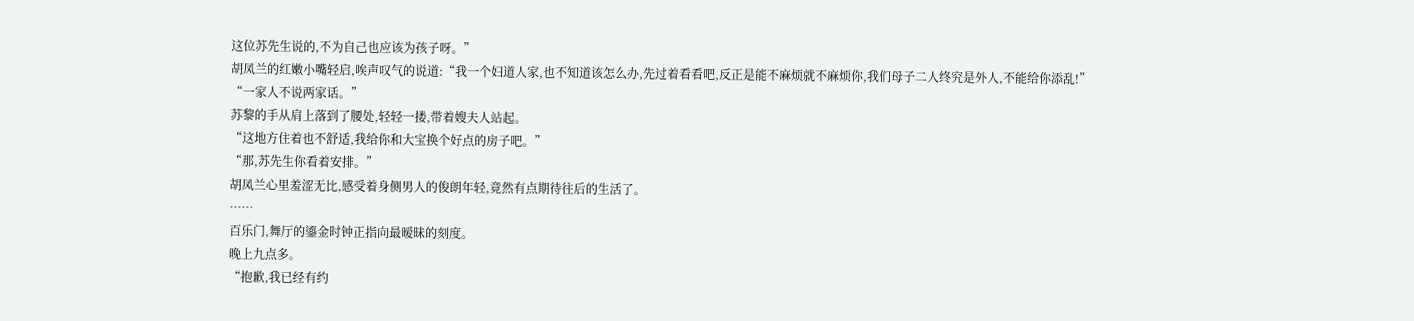这位苏先生说的,不为自己也应该为孩子呀。”
胡凤兰的红嫩小嘴轻启,唉声叹气的说道:“我一个妇道人家,也不知道该怎么办,先过着看看吧,反正是能不麻烦就不麻烦你,我们母子二人终究是外人,不能给你添乱!”
“一家人不说两家话。”
苏黎的手从肩上落到了腰处,轻轻一搂,带着嫂夫人站起。
“这地方住着也不舒适,我给你和大宝换个好点的房子吧。”
“那,苏先生你看着安排。”
胡凤兰心里羞涩无比,感受着身侧男人的俊朗年轻,竟然有点期待往后的生活了。
……
百乐门,舞厅的鎏金时钟正指向最暧昧的刻度。
晚上九点多。
“抱歉,我已经有约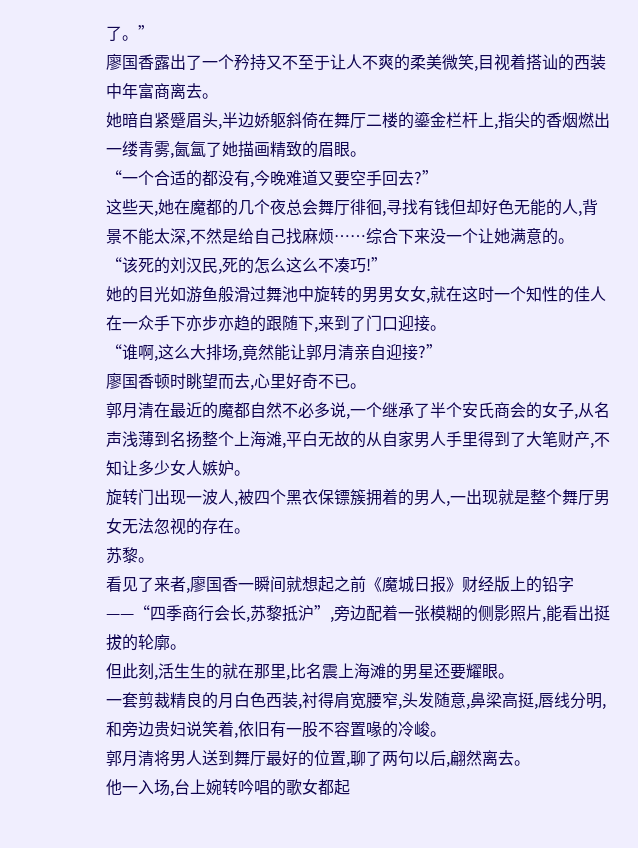了。”
廖国香露出了一个矜持又不至于让人不爽的柔美微笑,目视着搭讪的西装中年富商离去。
她暗自紧蹙眉头,半边娇躯斜倚在舞厅二楼的鎏金栏杆上,指尖的香烟燃出一缕青雾,氤氲了她描画精致的眉眼。
“一个合适的都没有,今晚难道又要空手回去?”
这些天,她在魔都的几个夜总会舞厅徘徊,寻找有钱但却好色无能的人,背景不能太深,不然是给自己找麻烦……综合下来没一个让她满意的。
“该死的刘汉民,死的怎么这么不凑巧!”
她的目光如游鱼般滑过舞池中旋转的男男女女,就在这时一个知性的佳人在一众手下亦步亦趋的跟随下,来到了门口迎接。
“谁啊,这么大排场,竟然能让郭月清亲自迎接?”
廖国香顿时眺望而去,心里好奇不已。
郭月清在最近的魔都自然不必多说,一个继承了半个安氏商会的女子,从名声浅薄到名扬整个上海滩,平白无故的从自家男人手里得到了大笔财产,不知让多少女人嫉妒。
旋转门出现一波人,被四个黑衣保镖簇拥着的男人,一出现就是整个舞厅男女无法忽视的存在。
苏黎。
看见了来者,廖国香一瞬间就想起之前《魔城日报》财经版上的铅字——“四季商行会长,苏黎抵沪”,旁边配着一张模糊的侧影照片,能看出挺拔的轮廓。
但此刻,活生生的就在那里,比名震上海滩的男星还要耀眼。
一套剪裁精良的月白色西装,衬得肩宽腰窄,头发随意,鼻梁高挺,唇线分明,和旁边贵妇说笑着,依旧有一股不容置喙的冷峻。
郭月清将男人送到舞厅最好的位置,聊了两句以后,翩然离去。
他一入场,台上婉转吟唱的歌女都起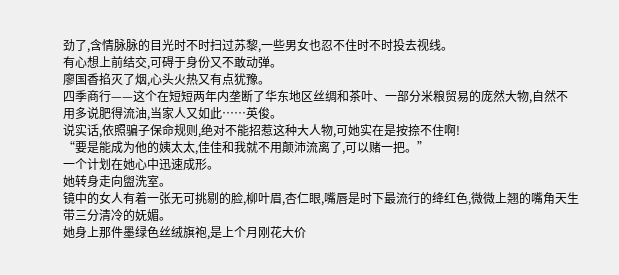劲了,含情脉脉的目光时不时扫过苏黎,一些男女也忍不住时不时投去视线。
有心想上前结交,可碍于身份又不敢动弹。
廖国香掐灭了烟,心头火热又有点犹豫。
四季商行——这个在短短两年内垄断了华东地区丝绸和茶叶、一部分米粮贸易的庞然大物,自然不用多说肥得流油,当家人又如此……英俊。
说实话,依照骗子保命规则,绝对不能招惹这种大人物,可她实在是按捺不住啊!
“要是能成为他的姨太太,佳佳和我就不用颠沛流离了,可以赌一把。”
一个计划在她心中迅速成形。
她转身走向盥洗室。
镜中的女人有着一张无可挑剔的脸,柳叶眉,杏仁眼,嘴唇是时下最流行的绛红色,微微上翘的嘴角天生带三分清冷的妩媚。
她身上那件墨绿色丝绒旗袍,是上个月刚花大价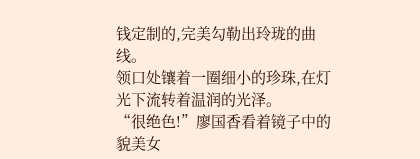钱定制的,完美勾勒出玲珑的曲线。
领口处镶着一圈细小的珍珠,在灯光下流转着温润的光泽。
“很绝色!”廖国香看着镜子中的貌美女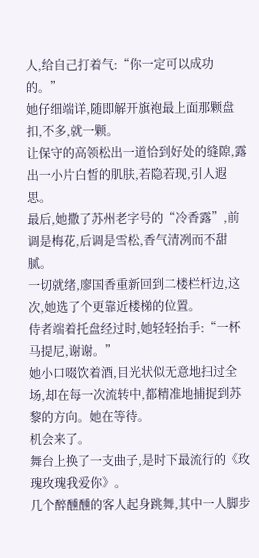人,给自己打着气:“你一定可以成功的。”
她仔细端详,随即解开旗袍最上面那颗盘扣,不多,就一颗。
让保守的高领松出一道恰到好处的缝隙,露出一小片白皙的肌肤,若隐若现,引人遐思。
最后,她撒了苏州老字号的“冷香露”,前调是梅花,后调是雪松,香气清冽而不甜腻。
一切就绪,廖国香重新回到二楼栏杆边,这次,她选了个更靠近楼梯的位置。
侍者端着托盘经过时,她轻轻抬手:“一杯马提尼,谢谢。”
她小口啜饮着酒,目光状似无意地扫过全场,却在每一次流转中,都精准地捕捉到苏黎的方向。她在等待。
机会来了。
舞台上换了一支曲子,是时下最流行的《玫瑰玫瑰我爱你》。
几个醉醺醺的客人起身跳舞,其中一人脚步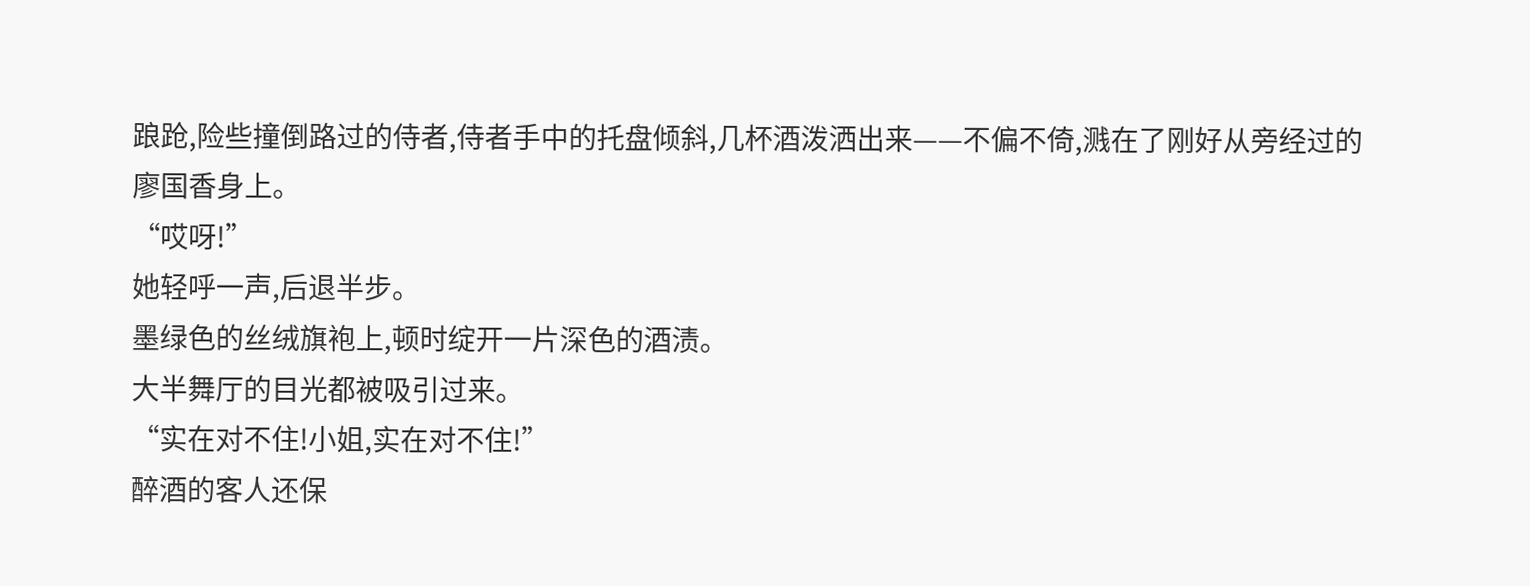踉跄,险些撞倒路过的侍者,侍者手中的托盘倾斜,几杯酒泼洒出来——不偏不倚,溅在了刚好从旁经过的廖国香身上。
“哎呀!”
她轻呼一声,后退半步。
墨绿色的丝绒旗袍上,顿时绽开一片深色的酒渍。
大半舞厅的目光都被吸引过来。
“实在对不住!小姐,实在对不住!”
醉酒的客人还保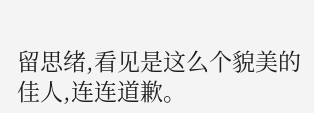留思绪,看见是这么个貌美的佳人,连连道歉。